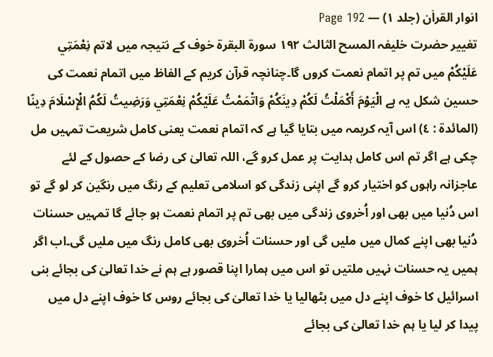انوار القراٰن (جلد ۱) — Page 192
تغییر حضرت خلیفہ المسح الثالث ۱۹۲ سورة البقرة خوف کے نتیجہ میں لاتم نِعْمَتِي عَلَيْكُمْ میں تم پر اتمام نعمت کروں گا۔چنانچہ قرآن کریم کے الفاظ میں اتمام نعمت کی حسین شکل یہ ہے الْيَوْمَ أَكْمَلْتُ لَكُمْ دِينَكُمْ وَاتْمَمْتُ عَلَيْكُمْ نِعْمَتِي وَرَضِيتُ لَكُمُ الْإِسْلَامَ دِينًا (المائدة : ٤) اس آیہ کریمہ میں بتایا گیا ہے کہ اتمام نعمت یعنی کامل شریعت تمہیں مل چکی ہے اگر تم اس کامل ہدایت پر عمل کرو گے، اللہ تعالیٰ کی رضا کے حصول کے لئے عاجزانہ راہوں کو اختیار کرو گے اپنی زندگی کو اسلامی تعلیم کے رنگ میں رنگین کر لو گے تو اس دُنیا میں بھی اور اُخروی زندگی میں بھی تم پر اتمام نعمت ہو جائے گا تمہیں حسنات دُنیا بھی اپنے کمال میں ملیں گی اور حسنات اُخروی بھی کامل رنگ میں ملیں گی۔اب اگر ہمیں یہ حسنات نہیں ملتیں تو اس میں ہمارا اپنا قصور ہے ہم نے خدا تعالیٰ کی بجائے بنی اسرائیل کا خوف اپنے دل میں بٹھالیا یا خدا تعالیٰ کی بجائے روس کا خوف اپنے دل میں پیدا کر لیا یا ہم خدا تعالیٰ کی بجائے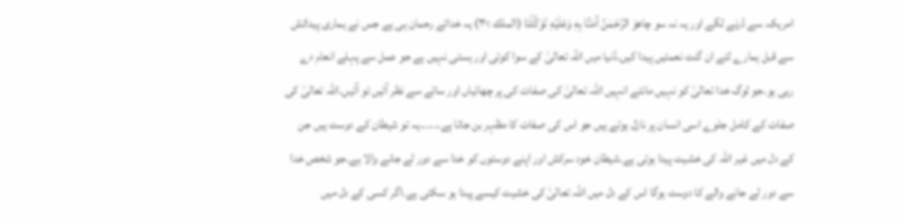امریکہ سے ڈرنے لگے اور یہ نہ سو چاھوَ الرَّحْمٰنُ آمَنَّا بِهِ وَعَلَيْهِ تَوَكَّلْنَا (الملك :٣٠) یہ خدائے رحمان ہی ہے جس نے ہماری پیدائش سے قبل ہمارے لئے ان گنت نعمتیں پیدا کیں۔دُنیا میں اللہ تعالیٰ کے سوا کوئی اور ہستی نہیں ہے جو عمل سے پہلے انعام دے رہی ہو۔جو لوگ خدا تعالیٰ کو نہیں مانتے انہیں اللہ تعالیٰ کی صفات کی پر چھائیاں اور سائے سے نظر آئیں تو آئیں۔اللہ تعالیٰ کی صفات کے کامل جلوے اسی انسان پر نازل ہوتے ہیں جو اس کی صفات کا مظہر بن جاتا ہے۔۔۔۔۔۔یہ تو شیطان کے دوست ہیں جن کے دل میں غیر اللہ کی خشیت پیدا ہوتی ہے۔شیطان خود سرکش اور اپنے دوستوں کو خدا سے دور لے جانے والا ہے۔جو شخص خدا سے دور لے جانے والے کا دوست ہوگا اس کے دل میں اللہ تعالیٰ کی خشیت کیسے پیدا ہو سکتی ہے۔اگر کسی کے دل میں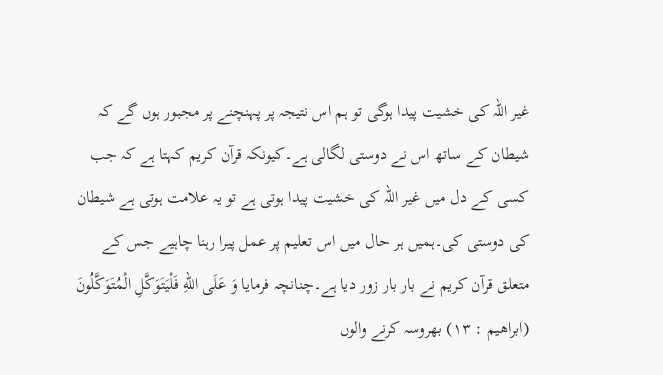غیر اللہ کی خشیت پیدا ہوگی تو ہم اس نتیجہ پر پہنچنے پر مجبور ہوں گے کہ شیطان کے ساتھ اس نے دوستی لگالی ہے۔کیونکہ قرآن کریم کہتا ہے کہ جب کسی کے دل میں غیر اللہ کی خشیت پیدا ہوتی ہے تو یہ علامت ہوتی ہے شیطان کی دوستی کی۔ہمیں ہر حال میں اس تعلیم پر عمل پیرا رہنا چاہیے جس کے متعلق قرآن کریم نے بار بار زور دیا ہے۔چنانچہ فرمایا وَ عَلَى اللهِ فَلْيَتَوَكَّلِ الْمُتَوَكَّلُونَ (ابراهیم : ۱۳) بھروسہ کرنے والوں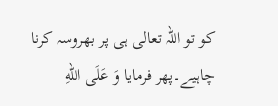کو تو اللہ تعالی ہی پر بھروسہ کرنا چاہیے۔پھر فرمایا وَ عَلَى اللهِ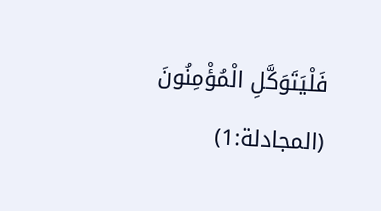فَلْيَتَوَكَّلِ الْمُؤْمِنُونَ (المجادلة:1)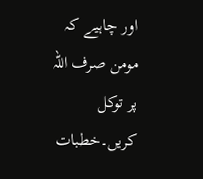اور چاہیے کہ مومن صرف اللہ پر توکل کریں۔خطبات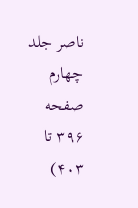ناصر جلد چهارم صفحه ۳۹۶ تا ۴۰۳)